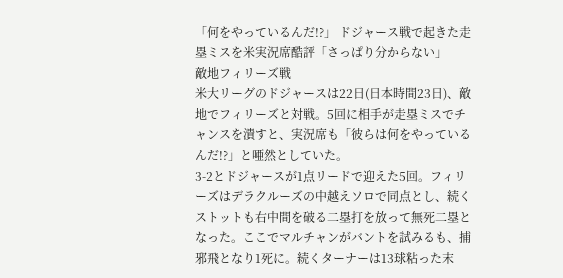「何をやっているんだ!?」 ドジャース戦で起きた走塁ミスを米実況席酷評「さっぱり分からない」
敵地フィリーズ戦
米大リーグのドジャースは22日(日本時間23日)、敵地でフィリーズと対戦。5回に相手が走塁ミスでチャンスを潰すと、実況席も「彼らは何をやっているんだ!?」と唖然としていた。
3-2とドジャースが1点リードで迎えた5回。フィリーズはデラクルーズの中越えソロで同点とし、続くストットも右中間を破る二塁打を放って無死二塁となった。ここでマルチャンがバントを試みるも、捕邪飛となり1死に。続くターナーは13球粘った末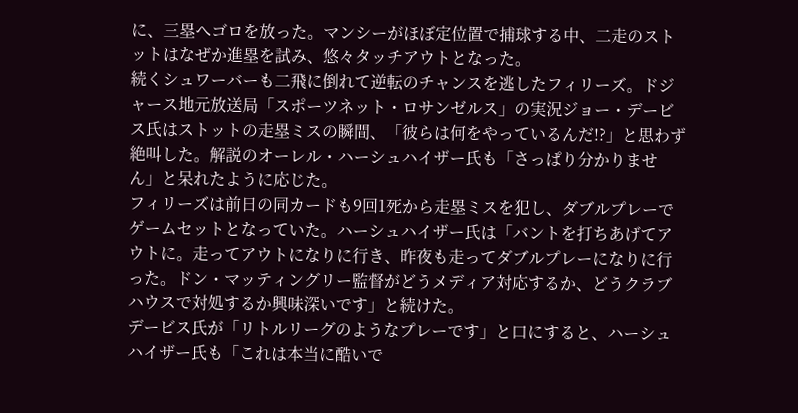に、三塁へゴロを放った。マンシーがほぼ定位置で捕球する中、二走のストットはなぜか進塁を試み、悠々タッチアウトとなった。
続くシュワーバーも二飛に倒れて逆転のチャンスを逃したフィリーズ。ドジャース地元放送局「スポーツネット・ロサンゼルス」の実況ジョー・デービス氏はストットの走塁ミスの瞬間、「彼らは何をやっているんだ!?」と思わず絶叫した。解説のオーレル・ハーシュハイザー氏も「さっぱり分かりません」と呆れたように応じた。
フィリーズは前日の同カードも9回1死から走塁ミスを犯し、ダブルプレーでゲームセットとなっていた。ハーシュハイザー氏は「バントを打ちあげてアウトに。走ってアウトになりに行き、昨夜も走ってダブルプレーになりに行った。ドン・マッティングリー監督がどうメディア対応するか、どうクラブハウスで対処するか興味深いです」と続けた。
デービス氏が「リトルリーグのようなプレーです」と口にすると、ハーシュハイザー氏も「これは本当に酷いで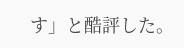す」と酷評した。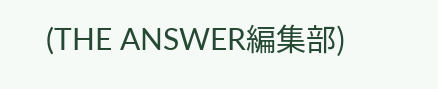(THE ANSWER編集部)